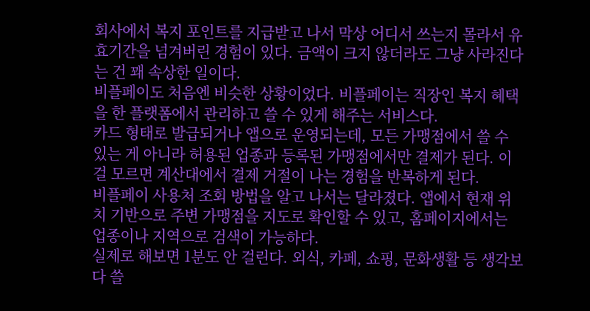회사에서 복지 포인트를 지급받고 나서 막상 어디서 쓰는지 몰라서 유효기간을 넘겨버린 경험이 있다. 금액이 크지 않더라도 그냥 사라진다는 건 꽤 속상한 일이다.
비플페이도 처음엔 비슷한 상황이었다. 비플페이는 직장인 복지 혜택을 한 플랫폼에서 관리하고 쓸 수 있게 해주는 서비스다.
카드 형태로 발급되거나 앱으로 운영되는데, 모든 가맹점에서 쓸 수 있는 게 아니라 허용된 업종과 등록된 가맹점에서만 결제가 된다. 이걸 모르면 계산대에서 결제 거절이 나는 경험을 반복하게 된다.
비플페이 사용처 조회 방법을 알고 나서는 달라졌다. 앱에서 현재 위치 기반으로 주변 가맹점을 지도로 확인할 수 있고, 홈페이지에서는 업종이나 지역으로 검색이 가능하다.
실제로 해보면 1분도 안 걸린다. 외식, 카페, 쇼핑, 문화생활 등 생각보다 쓸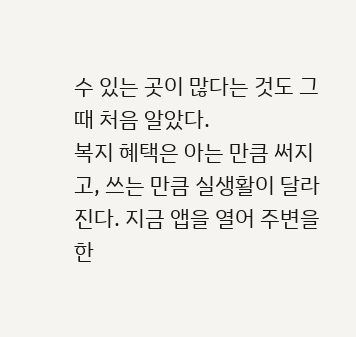수 있는 곳이 많다는 것도 그때 처음 알았다.
복지 혜택은 아는 만큼 써지고, 쓰는 만큼 실생활이 달라진다. 지금 앱을 열어 주변을 한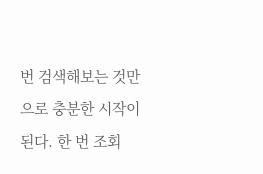번 검색해보는 것만으로 충분한 시작이 된다. 한 번 조회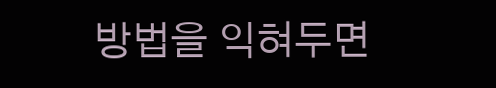방법을 익혀두면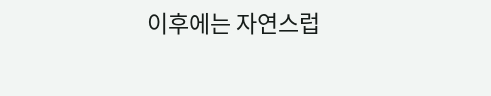이후에는 자연스럽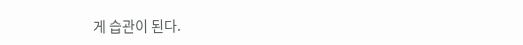게 습관이 된다.